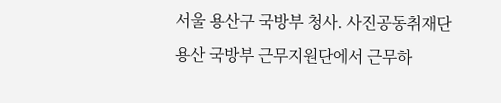서울 용산구 국방부 청사. 사진공동취재단
용산 국방부 근무지원단에서 근무하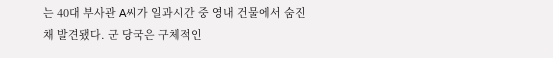는 40대 부사관 A씨가 일과시간 중 영내 건물에서 숨진 채 발견됐다. 군 당국은 구체적인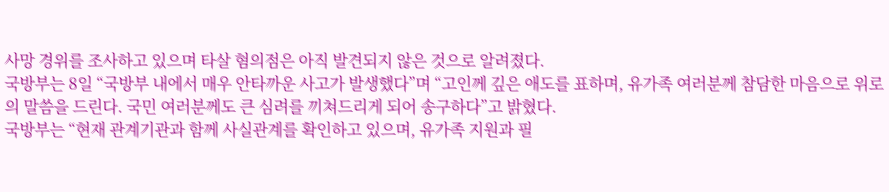사망 경위를 조사하고 있으며 타살 혐의점은 아직 발견되지 않은 것으로 알려졌다.
국방부는 8일 “국방부 내에서 매우 안타까운 사고가 발생했다”며 “고인께 깊은 애도를 표하며, 유가족 여러분께 참담한 마음으로 위로의 말씀을 드린다. 국민 여러분께도 큰 심려를 끼쳐드리게 되어 송구하다”고 밝혔다.
국방부는 “현재 관계기관과 함께 사실관계를 확인하고 있으며, 유가족 지원과 필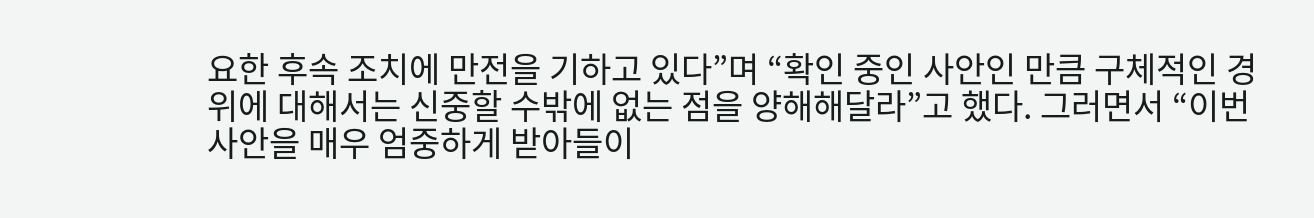요한 후속 조치에 만전을 기하고 있다”며 “확인 중인 사안인 만큼 구체적인 경위에 대해서는 신중할 수밖에 없는 점을 양해해달라”고 했다. 그러면서 “이번 사안을 매우 엄중하게 받아들이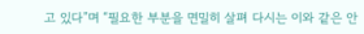고 있다”며 “필요한 부분을 면밀히 살펴 다시는 이와 같은 안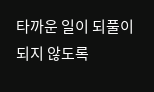타까운 일이 되풀이되지 않도록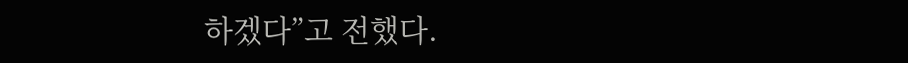하겠다”고 전했다.